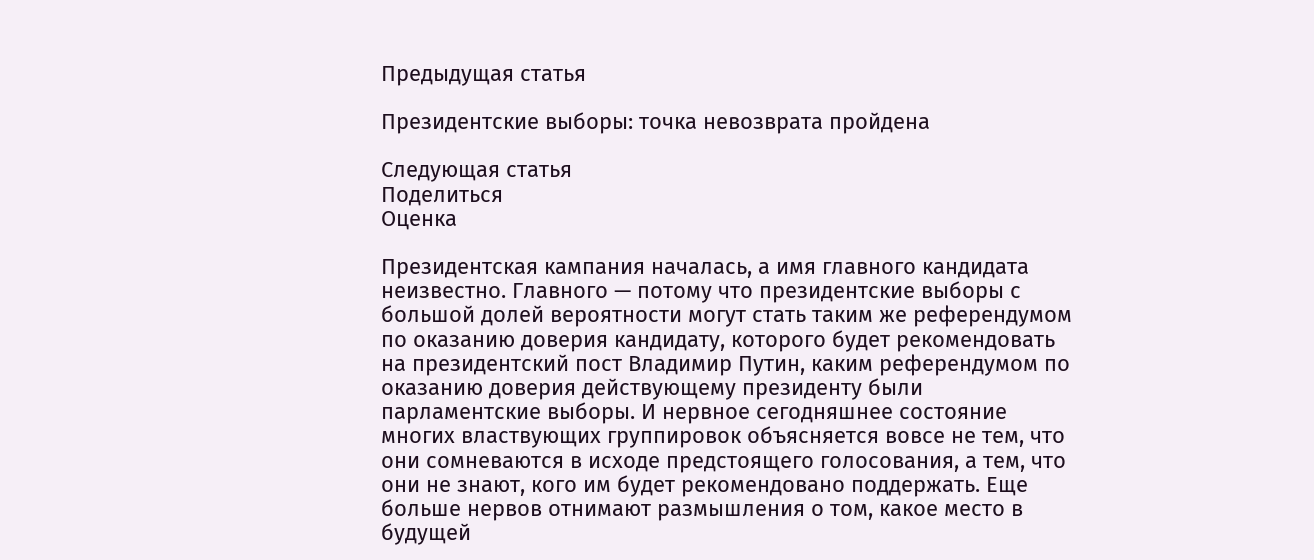Предыдущая статья

Президентские выборы: точка невозврата пройдена

Следующая статья
Поделиться
Оценка

Президентская кампания началась, а имя главного кандидата неизвестно. Главного — потому что президентские выборы с большой долей вероятности могут стать таким же референдумом по оказанию доверия кандидату, которого будет рекомендовать на президентский пост Владимир Путин, каким референдумом по оказанию доверия действующему президенту были парламентские выборы. И нервное сегодняшнее состояние многих властвующих группировок объясняется вовсе не тем, что они сомневаются в исходе предстоящего голосования, а тем, что они не знают, кого им будет рекомендовано поддержать. Еще больше нервов отнимают размышления о том, какое место в будущей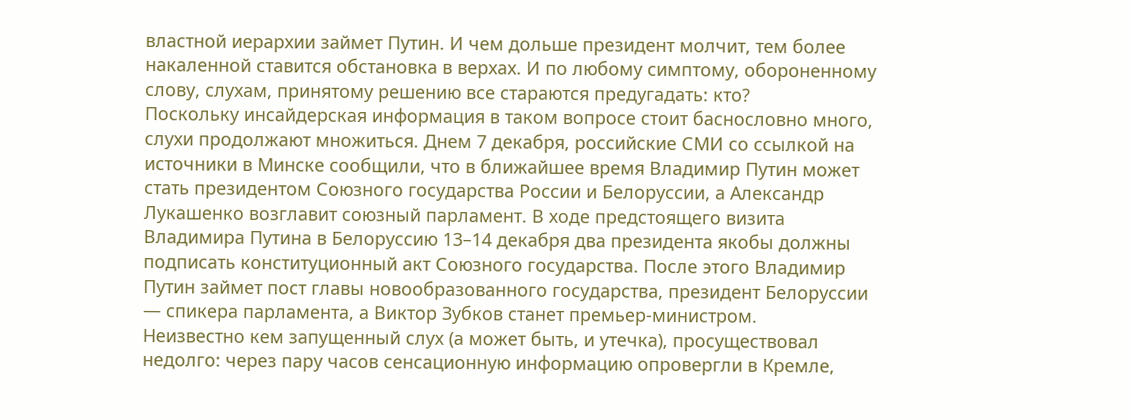властной иерархии займет Путин. И чем дольше президент молчит, тем более накаленной ставится обстановка в верхах. И по любому симптому, обороненному слову, слухам, принятому решению все стараются предугадать: кто?
Поскольку инсайдерская информация в таком вопросе стоит баснословно много, слухи продолжают множиться. Днем 7 декабря, российские СМИ со ссылкой на источники в Минске сообщили, что в ближайшее время Владимир Путин может стать президентом Союзного государства России и Белоруссии, а Александр Лукашенко возглавит союзный парламент. В ходе предстоящего визита Владимира Путина в Белоруссию 13–14 декабря два президента якобы должны подписать конституционный акт Союзного государства. После этого Владимир Путин займет пост главы новообразованного государства, президент Белоруссии — спикера парламента, а Виктор Зубков станет премьер-министром.
Неизвестно кем запущенный слух (а может быть, и утечка), просуществовал недолго: через пару часов сенсационную информацию опровергли в Кремле,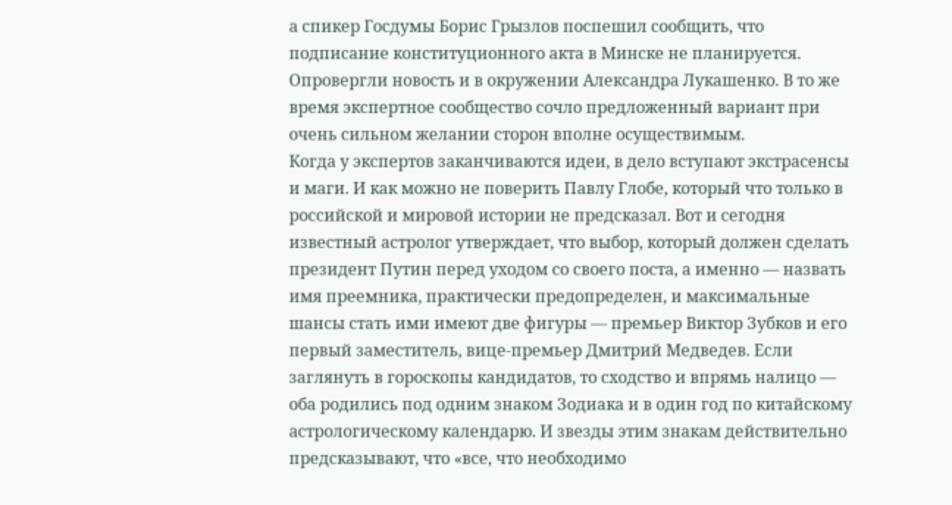а спикер Госдумы Борис Грызлов поспешил сообщить, что подписание конституционного акта в Минске не планируется. Опровергли новость и в окружении Александра Лукашенко. В то же время экспертное сообщество сочло предложенный вариант при очень сильном желании сторон вполне осуществимым.
Когда у экспертов заканчиваются идеи, в дело вступают экстрасенсы и маги. И как можно не поверить Павлу Глобе, который что только в российской и мировой истории не предсказал. Вот и сегодня известный астролог утверждает, что выбор, который должен сделать президент Путин перед уходом со своего поста, а именно — назвать имя преемника, практически предопределен, и максимальные шансы стать ими имеют две фигуры — премьер Виктор Зубков и его первый заместитель, вице-премьер Дмитрий Медведев. Если заглянуть в гороскопы кандидатов, то сходство и впрямь налицо — оба родились под одним знаком Зодиака и в один год по китайскому астрологическому календарю. И звезды этим знакам действительно предсказывают, что «все, что необходимо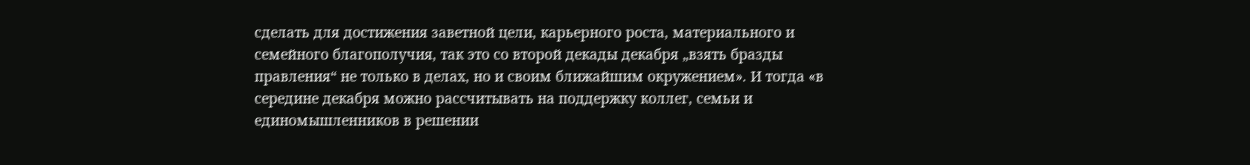сделать для достижения заветной цели, карьерного роста, материального и семейного благополучия, так это со второй декады декабря „взять бразды правления“ не только в делах, но и своим ближайшим окружением». И тогда «в середине декабря можно рассчитывать на поддержку коллег, семьи и единомышленников в решении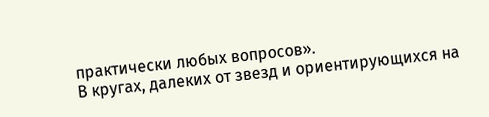практически любых вопросов».
В кругах, далеких от звезд и ориентирующихся на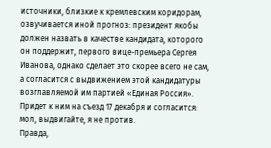источники, близкие к кремлевским коридорам, озвучивается иной прогноз: президент якобы должен назвать в качестве кандидата, которого он поддержит, первого вице-премьера Сергея Иванова, однако сделает это скорее всего не сам, а согласится с выдвижением этой кандидатуры возглавляемой им партией «Единая Россия». Придет к ним на съезд 17 декабря и согласится: мол, выдвигайте, я не против.
Правда,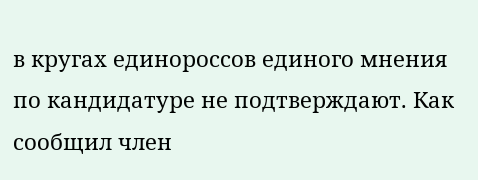в кругах единороссов единого мнения по кандидатуре не подтверждают. Как сообщил член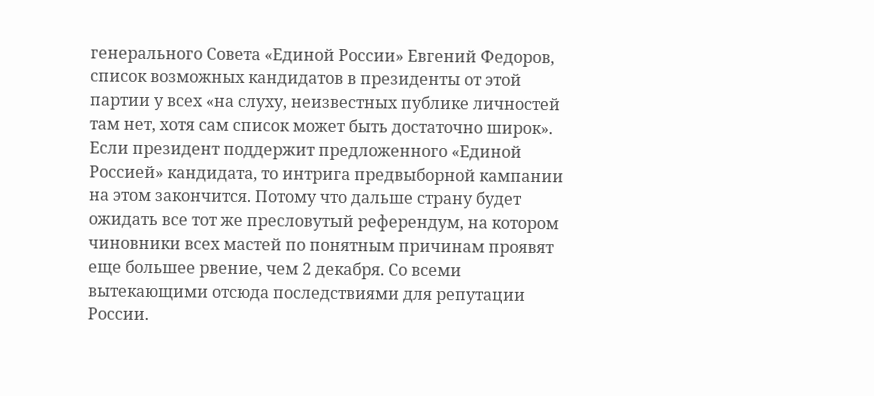генерального Совета «Единой России» Евгений Федоров, список возможных кандидатов в президенты от этой партии у всех «на слуху, неизвестных публике личностей там нет, хотя сам список может быть достаточно широк».
Если президент поддержит предложенного «Единой Россией» кандидата, то интрига предвыборной кампании на этом закончится. Потому что дальше страну будет ожидать все тот же пресловутый референдум, на котором чиновники всех мастей по понятным причинам проявят еще большее рвение, чем 2 декабря. Со всеми вытекающими отсюда последствиями для репутации России.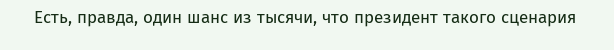Есть, правда, один шанс из тысячи, что президент такого сценария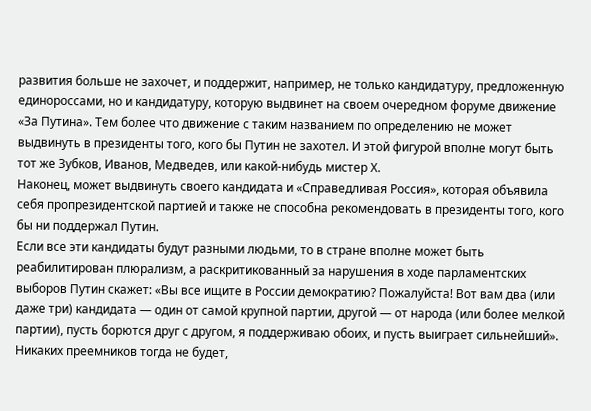развития больше не захочет, и поддержит, например, не только кандидатуру, предложенную единороссами, но и кандидатуру, которую выдвинет на своем очередном форуме движение «За Путина». Тем более что движение с таким названием по определению не может выдвинуть в президенты того, кого бы Путин не захотел. И этой фигурой вполне могут быть тот же Зубков, Иванов, Медведев, или какой-нибудь мистер Х.
Наконец, может выдвинуть своего кандидата и «Справедливая Россия», которая объявила себя пропрезидентской партией и также не способна рекомендовать в президенты того, кого бы ни поддержал Путин.
Если все эти кандидаты будут разными людьми, то в стране вполне может быть реабилитирован плюрализм, а раскритикованный за нарушения в ходе парламентских выборов Путин скажет: «Вы все ищите в России демократию? Пожалуйста! Вот вам два (или даже три) кандидата — один от самой крупной партии, другой — от народа (или более мелкой партии), пусть борются друг с другом, я поддерживаю обоих, и пусть выиграет сильнейший».
Никаких преемников тогда не будет,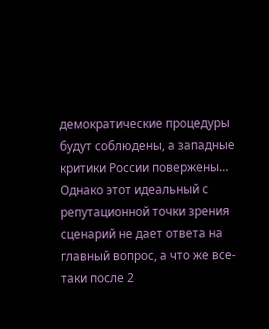демократические процедуры будут соблюдены, а западные критики России повержены…
Однако этот идеальный с репутационной точки зрения сценарий не дает ответа на главный вопрос, а что же все-таки после 2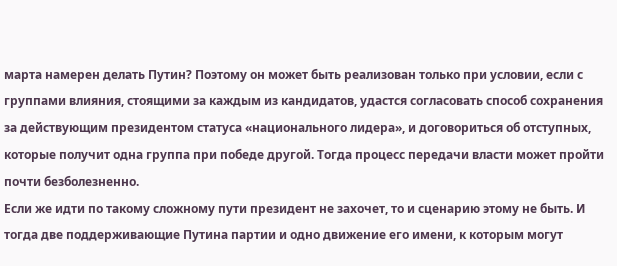марта намерен делать Путин? Поэтому он может быть реализован только при условии, если с группами влияния, стоящими за каждым из кандидатов, удастся согласовать способ сохранения за действующим президентом статуса «национального лидера», и договориться об отступных, которые получит одна группа при победе другой. Тогда процесс передачи власти может пройти почти безболезненно.
Если же идти по такому сложному пути президент не захочет, то и сценарию этому не быть. И тогда две поддерживающие Путина партии и одно движение его имени, к которым могут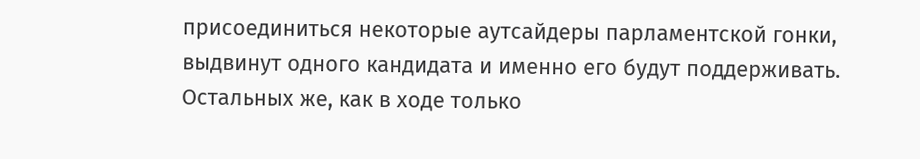присоединиться некоторые аутсайдеры парламентской гонки, выдвинут одного кандидата и именно его будут поддерживать. Остальных же, как в ходе только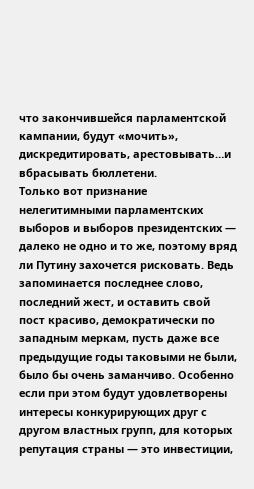что закончившейся парламентской кампании, будут «мочить», дискредитировать, арестовывать…и вбрасывать бюллетени.
Только вот признание нелегитимными парламентских выборов и выборов президентских — далеко не одно и то же, поэтому вряд ли Путину захочется рисковать. Ведь запоминается последнее слово, последний жест, и оставить свой пост красиво, демократически по западным меркам, пусть даже все предыдущие годы таковыми не были, было бы очень заманчиво. Особенно если при этом будут удовлетворены интересы конкурирующих друг с другом властных групп, для которых репутация страны — это инвестиции,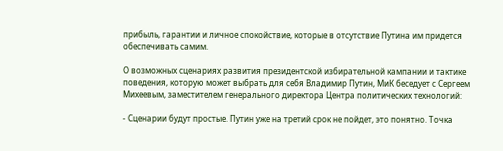прибыль, гарантии и личное спокойствие, которые в отсутствие Путина им придется обеспечивать самим.

О возможных сценариях развития президентской избирательной кампании и тактике поведения, которую может выбрать для себя Владимир Путин, МиК беседует с Сергеем Михеевым, заместителем генерального директора Центра политических технологий:

- Сценарии будут простые. Путин уже на третий срок не пойдет, это понятно. Точка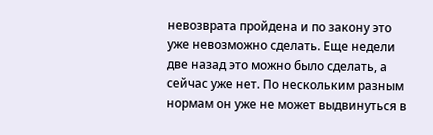невозврата пройдена и по закону это уже невозможно сделать. Еще недели две назад это можно было сделать, а сейчас уже нет. По нескольким разным нормам он уже не может выдвинуться в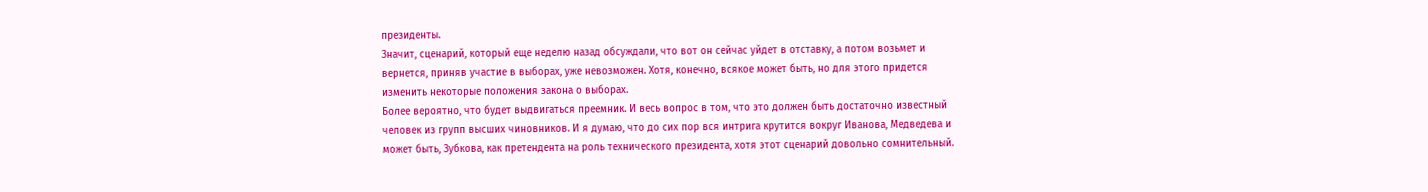президенты.
Значит, сценарий, который еще неделю назад обсуждали, что вот он сейчас уйдет в отставку, а потом возьмет и вернется, приняв участие в выборах, уже невозможен. Хотя, конечно, всякое может быть, но для этого придется изменить некоторые положения закона о выборах.
Более вероятно, что будет выдвигаться преемник. И весь вопрос в том, что это должен быть достаточно известный человек из групп высших чиновников. И я думаю, что до сих пор вся интрига крутится вокруг Иванова, Медведева и может быть, Зубкова, как претендента на роль технического президента, хотя этот сценарий довольно сомнительный.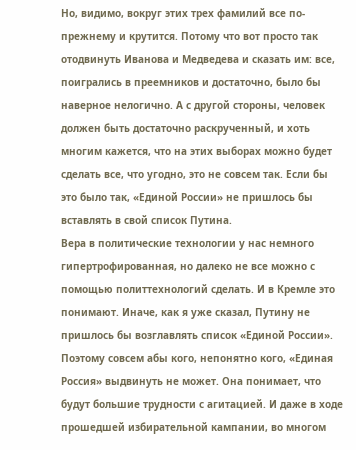Но, видимо, вокруг этих трех фамилий все по-прежнему и крутится. Потому что вот просто так отодвинуть Иванова и Медведева и сказать им: все, поигрались в преемников и достаточно, было бы наверное нелогично. А с другой стороны, человек должен быть достаточно раскрученный, и хоть многим кажется, что на этих выборах можно будет сделать все, что угодно, это не совсем так. Если бы это было так, «Единой России» не пришлось бы вставлять в свой список Путина.
Вера в политические технологии у нас немного гипертрофированная, но далеко не все можно с помощью политтехнологий сделать. И в Кремле это понимают. Иначе, как я уже сказал, Путину не пришлось бы возглавлять список «Единой России».
Поэтому совсем абы кого, непонятно кого, «Единая Россия» выдвинуть не может. Она понимает, что будут большие трудности с агитацией. И даже в ходе прошедшей избирательной кампании, во многом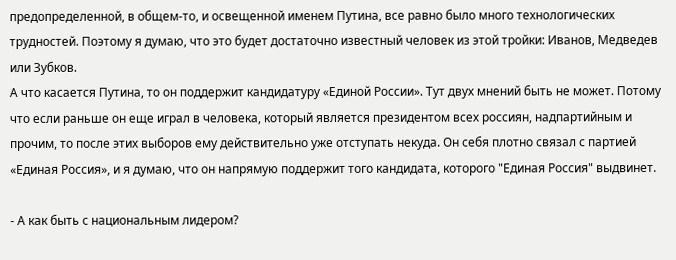предопределенной, в общем-то, и освещенной именем Путина, все равно было много технологических трудностей. Поэтому я думаю, что это будет достаточно известный человек из этой тройки: Иванов, Медведев или Зубков.
А что касается Путина, то он поддержит кандидатуру «Единой России». Тут двух мнений быть не может. Потому что если раньше он еще играл в человека, который является президентом всех россиян, надпартийным и прочим, то после этих выборов ему действительно уже отступать некуда. Он себя плотно связал с партией «Единая Россия», и я думаю, что он напрямую поддержит того кандидата, которого "Единая Россия" выдвинет.

- А как быть с национальным лидером?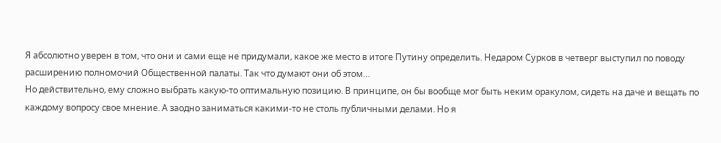Я абсолютно уверен в том, что они и сами еще не придумали, какое же место в итоге Путину определить. Недаром Сурков в четверг выступил по поводу расширению полномочий Общественной палаты. Так что думают они об этом…
Но действительно, ему сложно выбрать какую-то оптимальную позицию. В принципе, он бы вообще мог быть неким оракулом, сидеть на даче и вещать по каждому вопросу свое мнение. А заодно заниматься какими-то не столь публичными делами. Но я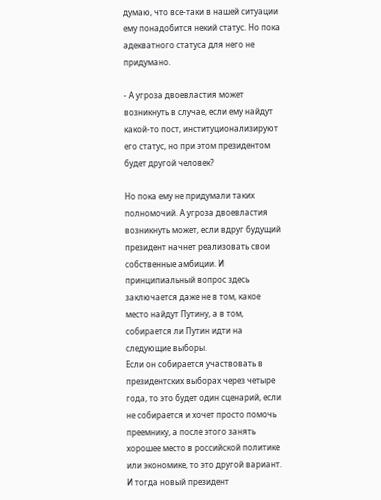думаю, что все-таки в нашей ситуации ему понадобится некий статус. Но пока адекватного статуса для него не придумано.

- А угроза двоевластия может возникнуть в случае, если ему найдут какой-то пост, институционализируют его статус, но при этом президентом будет другой человек?

Но пока ему не придумали таких полномочий. А угроза двоевластия возникнуть может, если вдруг будущий президент начнет реализовать свои собственные амбиции. И принципиальный вопрос здесь заключается даже не в том, какое место найдут Путину, а в том, собирается ли Путин идти на следующие выборы.
Если он собирается участвовать в президентских выборах через четыре года, то это будет один сценарий, если не собирается и хочет просто помочь преемнику, а после этого занять хорошее место в российской политике или экономике, то это другой вариант. И тогда новый президент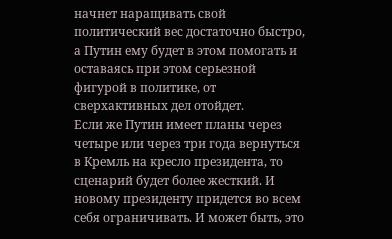начнет наращивать свой политический вес достаточно быстро, а Путин ему будет в этом помогать и оставаясь при этом серьезной фигурой в политике, от сверхактивных дел отойдет.
Если же Путин имеет планы через четыре или через три года вернуться в Кремль на кресло президента, то сценарий будет более жесткий. И новому президенту придется во всем себя ограничивать. И может быть, это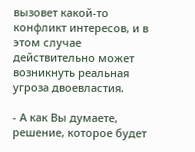вызовет какой-то конфликт интересов, и в этом случае действительно может возникнуть реальная угроза двоевластия.

- А как Вы думаете, решение, которое будет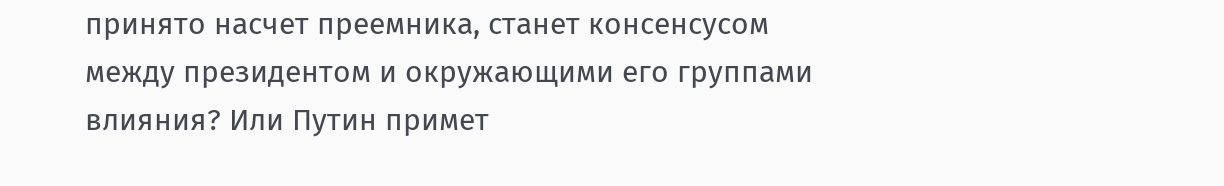принято насчет преемника, станет консенсусом между президентом и окружающими его группами влияния? Или Путин примет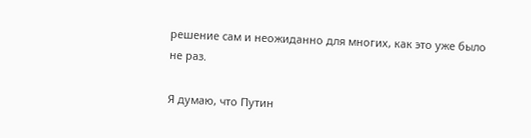решение сам и неожиданно для многих, как это уже было не раз.

Я думаю, что Путин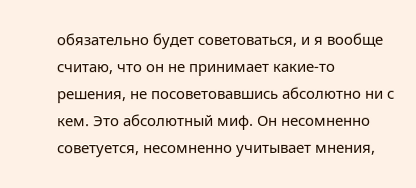обязательно будет советоваться, и я вообще считаю, что он не принимает какие-то решения, не посоветовавшись абсолютно ни с кем. Это абсолютный миф. Он несомненно советуется, несомненно учитывает мнения,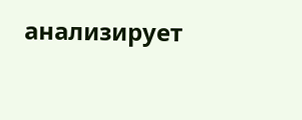анализирует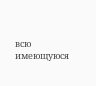всю имеющуюся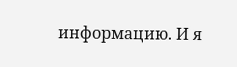информацию. И я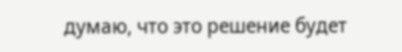думаю, что это решение будет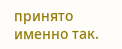принято именно так.